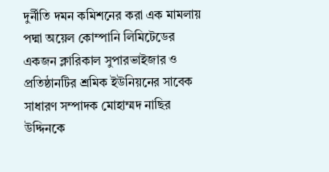দুর্নীতি দমন কমিশনের করা এক মামলায় পদ্মা অয়েল কোম্পানি লিমিটেডের একজন ক্লারিকাল সুপারভাইজার ও প্রতিষ্ঠানটির শ্রমিক ইউনিয়নের সাবেক সাধারণ সম্পাদক মোহাম্মদ নাছির উদ্দিনকে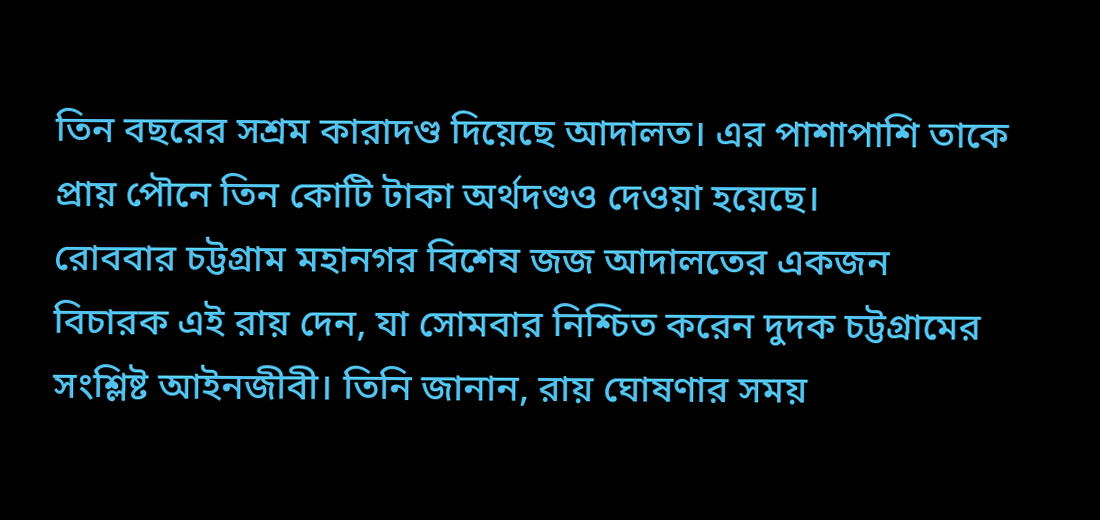তিন বছরের সশ্রম কারাদণ্ড দিয়েছে আদালত। এর পাশাপাশি তাকে প্রায় পৌনে তিন কোটি টাকা অর্থদণ্ডও দেওয়া হয়েছে।
রোববার চট্টগ্রাম মহানগর বিশেষ জজ আদালতের একজন বিচারক এই রায় দেন, যা সোমবার নিশ্চিত করেন দুদক চট্টগ্রামের সংশ্লিষ্ট আইনজীবী। তিনি জানান, রায় ঘোষণার সময়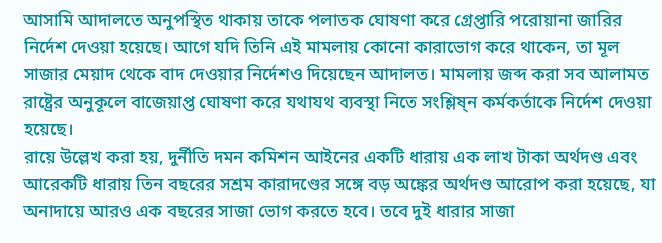আসামি আদালতে অনুপস্থিত থাকায় তাকে পলাতক ঘোষণা করে গ্রেপ্তারি পরোয়ানা জারির নির্দেশ দেওয়া হয়েছে। আগে যদি তিনি এই মামলায় কোনো কারাভোগ করে থাকেন, তা মূল সাজার মেয়াদ থেকে বাদ দেওয়ার নির্দেশও দিয়েছেন আদালত। মামলায় জব্দ করা সব আলামত রাষ্ট্রের অনুকূলে বাজেয়াপ্ত ঘোষণা করে যথাযথ ব্যবস্থা নিতে সংশ্লিষ্ন কর্মকর্তাকে নির্দেশ দেওয়া হয়েছে।
রায়ে উল্লেখ করা হয়, দুর্নীতি দমন কমিশন আইনের একটি ধারায় এক লাখ টাকা অর্থদণ্ড এবং আরেকটি ধারায় তিন বছরের সশ্রম কারাদণ্ডের সঙ্গে বড় অঙ্কের অর্থদণ্ড আরোপ করা হয়েছে, যা অনাদায়ে আরও এক বছরের সাজা ভোগ করতে হবে। তবে দুই ধারার সাজা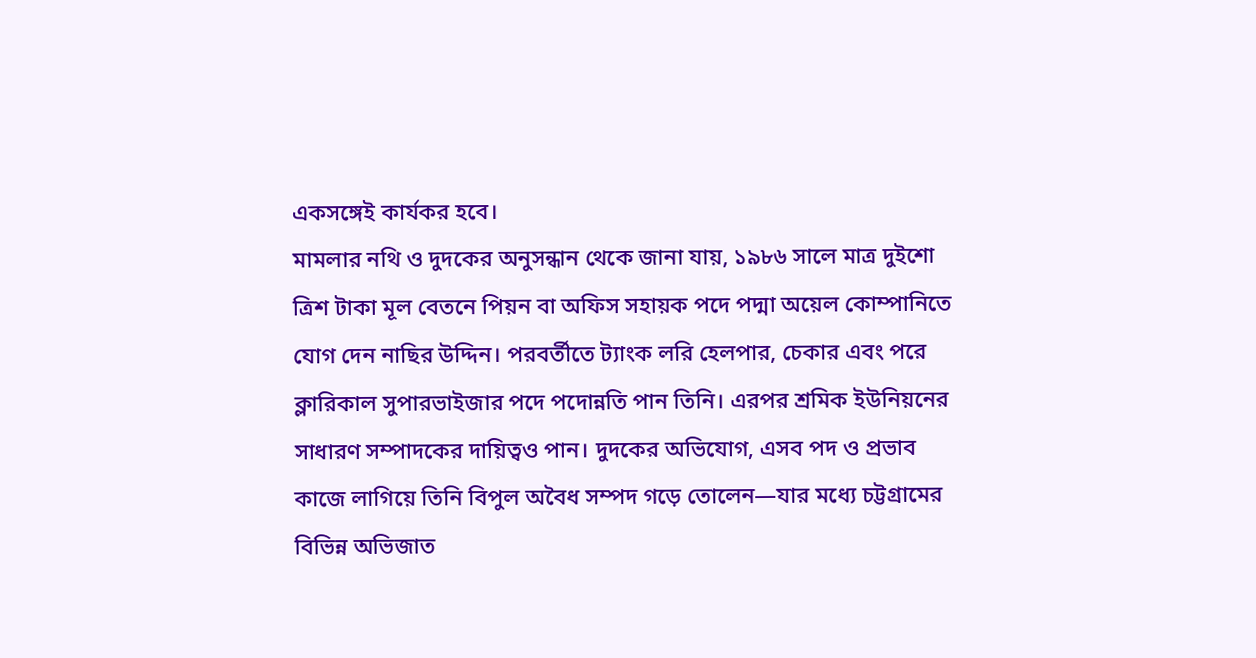একসঙ্গেই কার্যকর হবে।
মামলার নথি ও দুদকের অনুসন্ধান থেকে জানা যায়, ১৯৮৬ সালে মাত্র দুইশো ত্রিশ টাকা মূল বেতনে পিয়ন বা অফিস সহায়ক পদে পদ্মা অয়েল কোম্পানিতে যোগ দেন নাছির উদ্দিন। পরবর্তীতে ট্যাংক লরি হেলপার, চেকার এবং পরে ক্লারিকাল সুপারভাইজার পদে পদোন্নতি পান তিনি। এরপর শ্রমিক ইউনিয়নের সাধারণ সম্পাদকের দায়িত্বও পান। দুদকের অভিযোগ, এসব পদ ও প্রভাব কাজে লাগিয়ে তিনি বিপুল অবৈধ সম্পদ গড়ে তোলেন—যার মধ্যে চট্টগ্রামের বিভিন্ন অভিজাত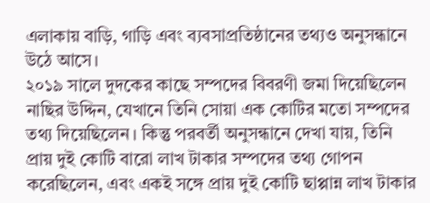এলাকায় বাড়ি, গাড়ি এবং ব্যবসাপ্রতিষ্ঠানের তথ্যও অনুসন্ধানে উঠে আসে।
২০১৯ সালে দুদকের কাছে সম্পদের বিবরণী জমা দিয়েছিলেন নাছির উদ্দিন, যেখানে তিনি সোয়া এক কোটির মতো সম্পদের তথ্য দিয়েছিলেন। কিন্তু পরবর্তী অনুসন্ধানে দেখা যায়, তিনি প্রায় দুই কোটি বারো লাখ টাকার সম্পদের তথ্য গোপন করেছিলেন, এবং একই সঙ্গে প্রায় দুই কোটি ছাপ্পান্ন লাখ টাকার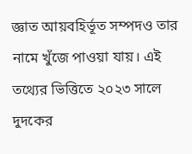জ্ঞাত আয়বহির্ভূত সম্পদও তার নামে খুঁজে পাওয়া যায়। এই তথ্যের ভিত্তিতে ২০২৩ সালে দুদকের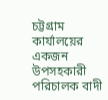চট্টগ্রাম কার্যালয়ের একজন উপসহকারী পরিচালক বাদী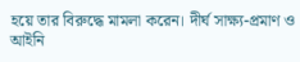হয়ে তার বিরুদ্ধে মামলা করেন। দীর্ঘ সাক্ষ্য-প্রমাণ ও আইনি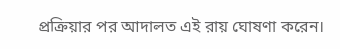প্রক্রিয়ার পর আদালত এই রায় ঘোষণা করেন।